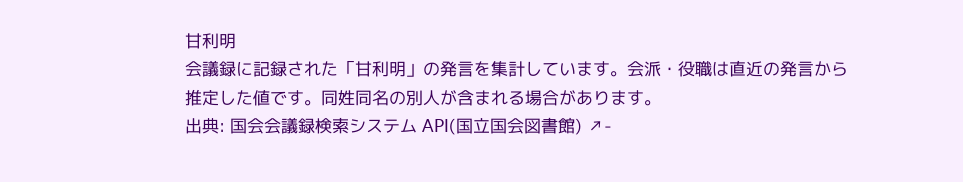甘利明
会議録に記録された「甘利明」の発言を集計しています。会派・役職は直近の発言から推定した値です。同姓同名の別人が含まれる場合があります。
出典: 国会会議録検索システム API(国立国会図書館) ↗-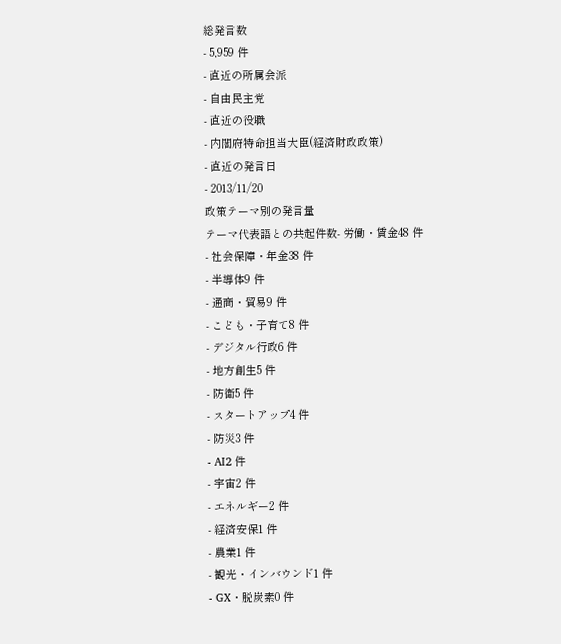総発言数
- 5,959 件
- 直近の所属会派
- 自由民主党
- 直近の役職
- 内閣府特命担当大臣(経済財政政策)
- 直近の発言日
- 2013/11/20
政策テーマ別の発言量
テーマ代表語との共起件数- 労働・賃金48 件
- 社会保障・年金38 件
- 半導体9 件
- 通商・貿易9 件
- こども・子育て8 件
- デジタル行政6 件
- 地方創生5 件
- 防衛5 件
- スタートアップ4 件
- 防災3 件
- AI2 件
- 宇宙2 件
- エネルギー2 件
- 経済安保1 件
- 農業1 件
- 観光・インバウンド1 件
- GX・脱炭素0 件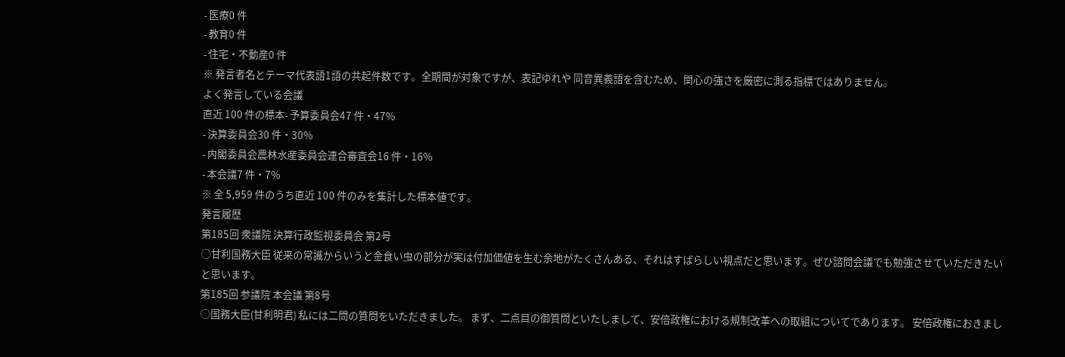- 医療0 件
- 教育0 件
- 住宅・不動産0 件
※ 発言者名とテーマ代表語1語の共起件数です。全期間が対象ですが、表記ゆれや 同音異義語を含むため、関心の強さを厳密に測る指標ではありません。
よく発言している会議
直近 100 件の標本- 予算委員会47 件・47%
- 決算委員会30 件・30%
- 内閣委員会農林水産委員会連合審査会16 件・16%
- 本会議7 件・7%
※ 全 5,959 件のうち直近 100 件のみを集計した標本値です。
発言履歴
第185回 衆議院 決算行政監視委員会 第2号
○甘利国務大臣 従来の常識からいうと金食い虫の部分が実は付加価値を生む余地がたくさんある、それはすばらしい視点だと思います。ぜひ諮問会議でも勉強させていただきたいと思います。
第185回 参議院 本会議 第8号
○国務大臣(甘利明君) 私には二問の質問をいただきました。 まず、二点目の御質問といたしまして、安倍政権における規制改革への取組についてであります。 安倍政権におきまし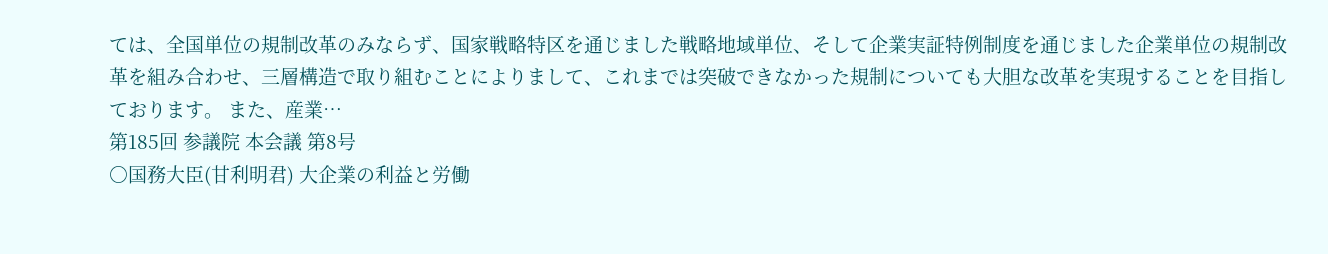ては、全国単位の規制改革のみならず、国家戦略特区を通じました戦略地域単位、そして企業実証特例制度を通じました企業単位の規制改革を組み合わせ、三層構造で取り組むことによりまして、これまでは突破できなかった規制についても大胆な改革を実現することを目指しております。 また、産業…
第185回 参議院 本会議 第8号
○国務大臣(甘利明君) 大企業の利益と労働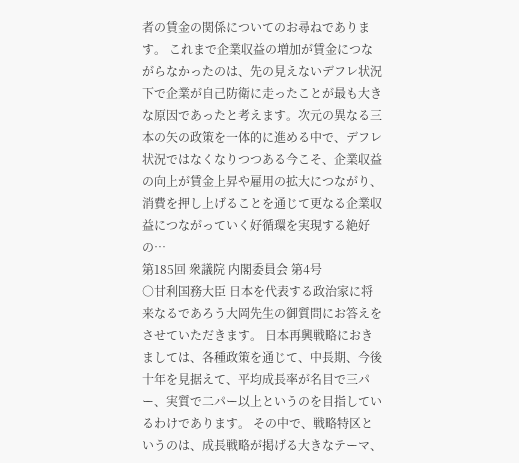者の賃金の関係についてのお尋ねであります。 これまで企業収益の増加が賃金につながらなかったのは、先の見えないデフレ状況下で企業が自己防衛に走ったことが最も大きな原因であったと考えます。次元の異なる三本の矢の政策を一体的に進める中で、デフレ状況ではなくなりつつある今こそ、企業収益の向上が賃金上昇や雇用の拡大につながり、消費を押し上げることを通じて更なる企業収益につながっていく好循環を実現する絶好の…
第185回 衆議院 内閣委員会 第4号
○甘利国務大臣 日本を代表する政治家に将来なるであろう大岡先生の御質問にお答えをさせていただきます。 日本再興戦略におきましては、各種政策を通じて、中長期、今後十年を見据えて、平均成長率が名目で三パー、実質で二パー以上というのを目指しているわけであります。 その中で、戦略特区というのは、成長戦略が掲げる大きなテーマ、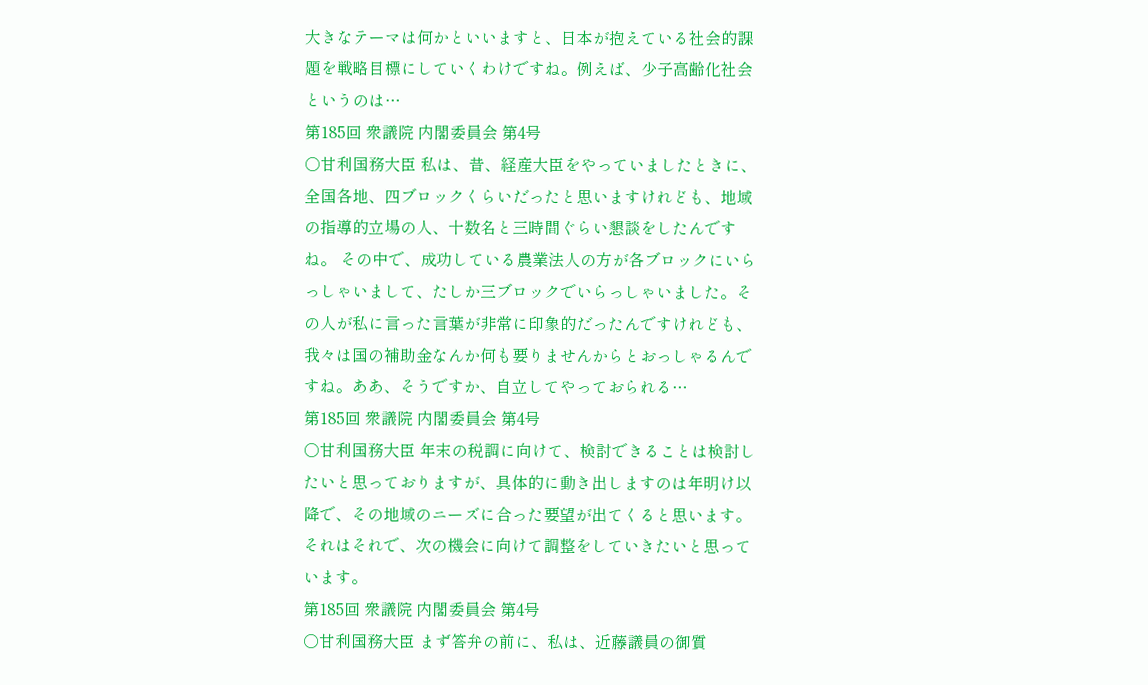大きなテーマは何かといいますと、日本が抱えている社会的課題を戦略目標にしていくわけですね。例えば、少子高齢化社会というのは…
第185回 衆議院 内閣委員会 第4号
○甘利国務大臣 私は、昔、経産大臣をやっていましたときに、全国各地、四ブロックくらいだったと思いますけれども、地域の指導的立場の人、十数名と三時間ぐらい懇談をしたんですね。 その中で、成功している農業法人の方が各ブロックにいらっしゃいまして、たしか三ブロックでいらっしゃいました。その人が私に言った言葉が非常に印象的だったんですけれども、我々は国の補助金なんか何も要りませんからとおっしゃるんですね。ああ、そうですか、自立してやっておられる…
第185回 衆議院 内閣委員会 第4号
○甘利国務大臣 年末の税調に向けて、検討できることは検討したいと思っておりますが、具体的に動き出しますのは年明け以降で、その地域のニーズに合った要望が出てくると思います。それはそれで、次の機会に向けて調整をしていきたいと思っています。
第185回 衆議院 内閣委員会 第4号
○甘利国務大臣 まず答弁の前に、私は、近藤議員の御質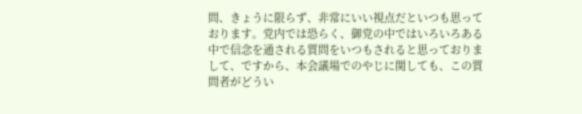問、きょうに限らず、非常にいい視点だといつも思っております。党内では恐らく、御党の中ではいろいろある中で信念を通される質問をいつもされると思っておりまして、ですから、本会議場でのやじに関しても、この質問者がどうい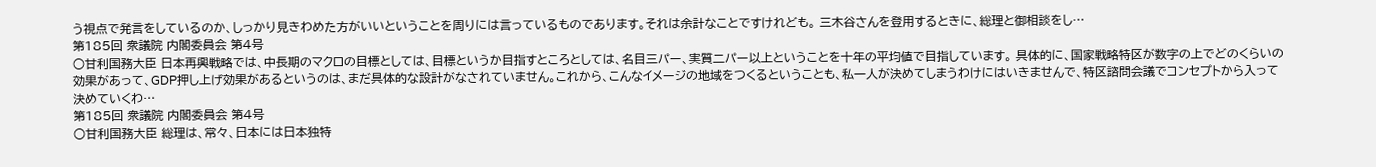う視点で発言をしているのか、しっかり見きわめた方がいいということを周りには言っているものであります。それは余計なことですけれども。 三木谷さんを登用するときに、総理と御相談をし…
第185回 衆議院 内閣委員会 第4号
○甘利国務大臣 日本再興戦略では、中長期のマクロの目標としては、目標というか目指すところとしては、名目三パー、実質二パー以上ということを十年の平均値で目指しています。 具体的に、国家戦略特区が数字の上でどのくらいの効果があって、GDP押し上げ効果があるというのは、まだ具体的な設計がなされていません。これから、こんなイメージの地域をつくるということも、私一人が決めてしまうわけにはいきませんで、特区諮問会議でコンセプトから入って決めていくわ…
第185回 衆議院 内閣委員会 第4号
○甘利国務大臣 総理は、常々、日本には日本独特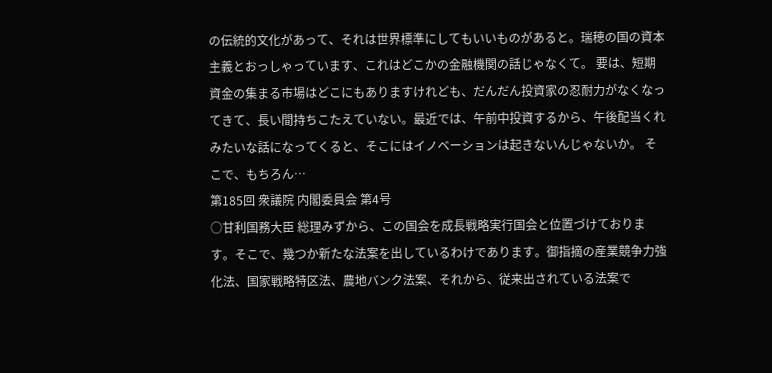の伝統的文化があって、それは世界標準にしてもいいものがあると。瑞穂の国の資本主義とおっしゃっています、これはどこかの金融機関の話じゃなくて。 要は、短期資金の集まる市場はどこにもありますけれども、だんだん投資家の忍耐力がなくなってきて、長い間持ちこたえていない。最近では、午前中投資するから、午後配当くれみたいな話になってくると、そこにはイノベーションは起きないんじゃないか。 そこで、もちろん…
第185回 衆議院 内閣委員会 第4号
○甘利国務大臣 総理みずから、この国会を成長戦略実行国会と位置づけております。そこで、幾つか新たな法案を出しているわけであります。御指摘の産業競争力強化法、国家戦略特区法、農地バンク法案、それから、従来出されている法案で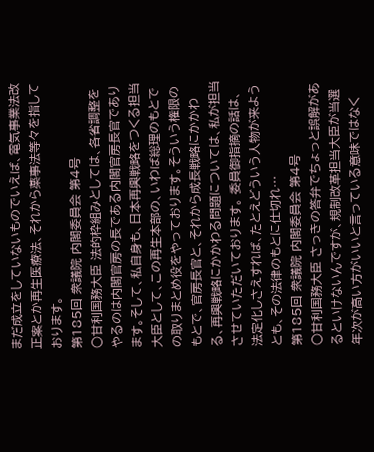まだ成立をしていないものでいえば、電気事業法改正案とか再生医療法、それから薬事法等々を指しております。
第185回 衆議院 内閣委員会 第4号
○甘利国務大臣 法的枠組みとしては、各省調整をやるのは内閣官房の長である内閣官房長官であります。そして、私自身も、日本再興戦略をつくる担当大臣として、この再生本部の、いわば総理のもとでの取りまとめ役をやっております。そういう権限のもとで、官房長官と、それから成長戦略にかかわる、再興戦略にかかわる問題については、私が担当させていただいております。 委員御指摘の話は、法定化しさえすれば、たとえどういう人物が来ようとも、その法律のもとに仕切れ…
第185回 衆議院 内閣委員会 第4号
○甘利国務大臣 さっきの答弁でちょっと誤解があるといけないんですが、規制改革担当大臣が当選年次が高い方がいいと言っている意味ではなく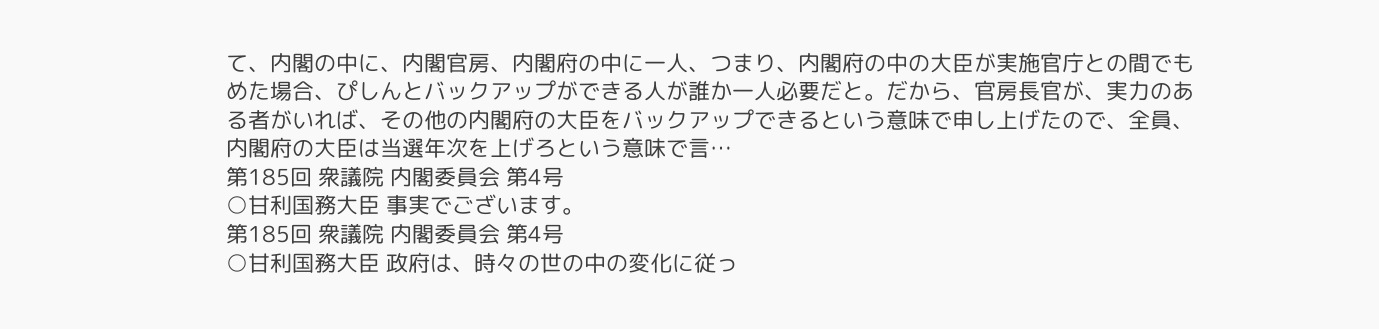て、内閣の中に、内閣官房、内閣府の中に一人、つまり、内閣府の中の大臣が実施官庁との間でもめた場合、ぴしんとバックアップができる人が誰か一人必要だと。だから、官房長官が、実力のある者がいれば、その他の内閣府の大臣をバックアップできるという意味で申し上げたので、全員、内閣府の大臣は当選年次を上げろという意味で言…
第185回 衆議院 内閣委員会 第4号
○甘利国務大臣 事実でございます。
第185回 衆議院 内閣委員会 第4号
○甘利国務大臣 政府は、時々の世の中の変化に従っ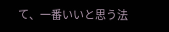て、一番いいと思う法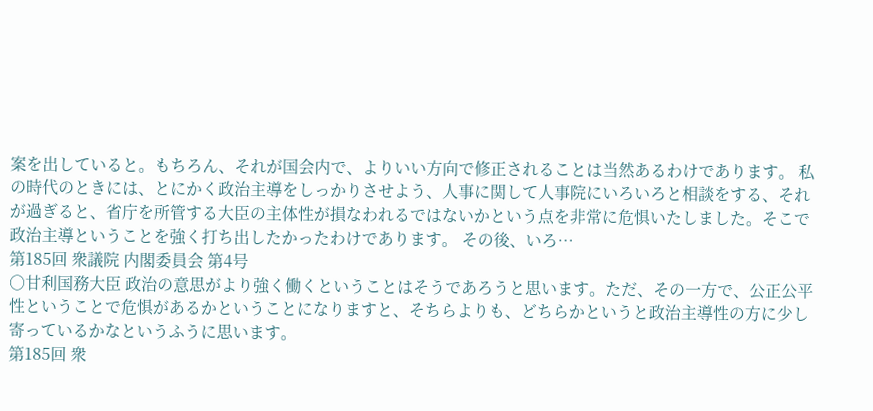案を出していると。もちろん、それが国会内で、よりいい方向で修正されることは当然あるわけであります。 私の時代のときには、とにかく政治主導をしっかりさせよう、人事に関して人事院にいろいろと相談をする、それが過ぎると、省庁を所管する大臣の主体性が損なわれるではないかという点を非常に危惧いたしました。そこで政治主導ということを強く打ち出したかったわけであります。 その後、いろ…
第185回 衆議院 内閣委員会 第4号
○甘利国務大臣 政治の意思がより強く働くということはそうであろうと思います。ただ、その一方で、公正公平性ということで危惧があるかということになりますと、そちらよりも、どちらかというと政治主導性の方に少し寄っているかなというふうに思います。
第185回 衆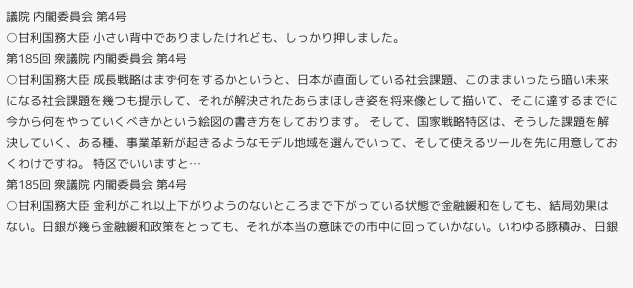議院 内閣委員会 第4号
○甘利国務大臣 小さい背中でありましたけれども、しっかり押しました。
第185回 衆議院 内閣委員会 第4号
○甘利国務大臣 成長戦略はまず何をするかというと、日本が直面している社会課題、このままいったら暗い未来になる社会課題を幾つも提示して、それが解決されたあらまほしき姿を将来像として描いて、そこに達するまでに今から何をやっていくべきかという絵図の書き方をしております。 そして、国家戦略特区は、そうした課題を解決していく、ある種、事業革新が起きるようなモデル地域を選んでいって、そして使えるツールを先に用意しておくわけですね。 特区でいいますと…
第185回 衆議院 内閣委員会 第4号
○甘利国務大臣 金利がこれ以上下がりようのないところまで下がっている状態で金融緩和をしても、結局効果はない。日銀が幾ら金融緩和政策をとっても、それが本当の意味での市中に回っていかない。いわゆる豚積み、日銀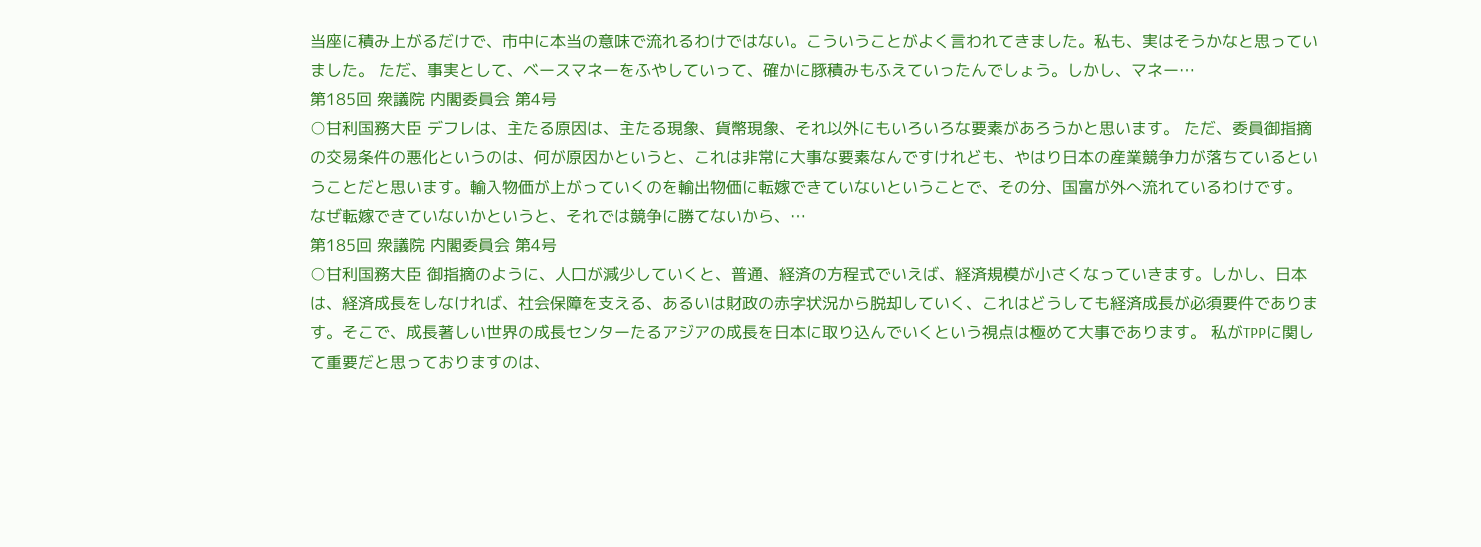当座に積み上がるだけで、市中に本当の意味で流れるわけではない。こういうことがよく言われてきました。私も、実はそうかなと思っていました。 ただ、事実として、ベースマネーをふやしていって、確かに豚積みもふえていったんでしょう。しかし、マネー…
第185回 衆議院 内閣委員会 第4号
○甘利国務大臣 デフレは、主たる原因は、主たる現象、貨幣現象、それ以外にもいろいろな要素があろうかと思います。 ただ、委員御指摘の交易条件の悪化というのは、何が原因かというと、これは非常に大事な要素なんですけれども、やはり日本の産業競争力が落ちているということだと思います。輸入物価が上がっていくのを輸出物価に転嫁できていないということで、その分、国富が外へ流れているわけです。 なぜ転嫁できていないかというと、それでは競争に勝てないから、…
第185回 衆議院 内閣委員会 第4号
○甘利国務大臣 御指摘のように、人口が減少していくと、普通、経済の方程式でいえば、経済規模が小さくなっていきます。しかし、日本は、経済成長をしなければ、社会保障を支える、あるいは財政の赤字状況から脱却していく、これはどうしても経済成長が必須要件であります。そこで、成長著しい世界の成長センターたるアジアの成長を日本に取り込んでいくという視点は極めて大事であります。 私がTPPに関して重要だと思っておりますのは、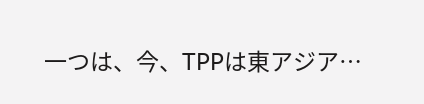一つは、今、TPPは東アジア…